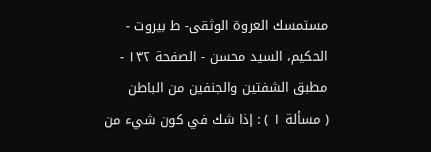مستمسك العروة الوثقى- ط بیروت - الحكيم، السيد محسن - الصفحة ١٣٢ - مطبق الشفتين والجنفين من الباطن
( مسألة ١ ) : إذا شك في كون شيء من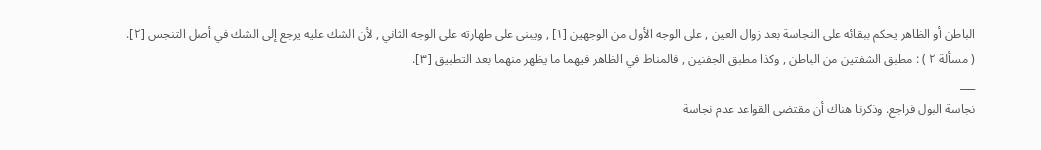الباطن أو الظاهر يحكم ببقائه على النجاسة بعد زوال العين , على الوجه الأول من الوجهين [١] , ويبنى على طهارته على الوجه الثاني , لأن الشك عليه يرجع إلى الشك في أصل التنجس [٢].
( مسألة ٢ ) : مطبق الشفتين من الباطن , وكذا مطبق الجفنين , فالمناط في الظاهر فيهما ما يظهر منهما بعد التطبيق [٣].
___
نجاسة البول فراجع. وذكرنا هناك أن مقتضى القواعد عدم نجاسة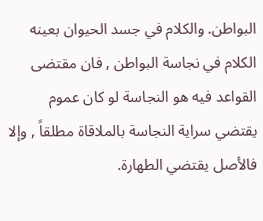البواطن. والكلام في جسد الحيوان بعينه الكلام في نجاسة البواطن , فان مقتضى القواعد فيه هو النجاسة لو كان عموم يقتضي سراية النجاسة بالملاقاة مطلقاً , وإلا فالأصل يقتضي الطهارة.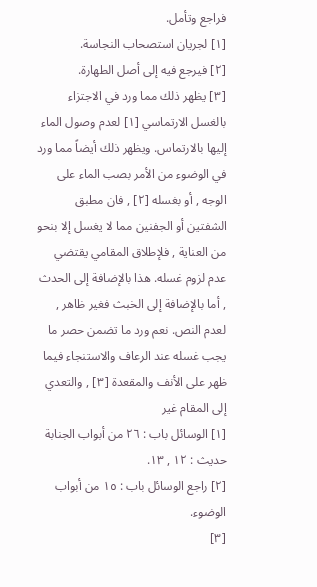فراجع وتأمل.
[١] لجريان استصحاب النجاسة.
[٢] فيرجع فيه إلى أصل الطهارة.
[٣] يظهر ذلك مما ورد في الاجتزاء بالغسل الارتماسي [١] لعدم وصول الماء إليها بالارتماس. ويظهر ذلك أيضاً مما ورد في الوضوء من الأمر بصب الماء على الوجه , أو بغسله [٢] , فان مطبق الشفتين أو الجفنين مما لا يغسل إلا بنحو من العناية , فلإطلاق المقامي يقتضي عدم لزوم غسله. هذا بالإضافة إلى الحدث , أما بالإضافة إلى الخبث فغير ظاهر , لعدم النص. نعم ورد ما تضمن حصر ما يجب غسله عند الرعاف والاستنجاء فيما ظهر على الأنف والمقعدة [٣] , والتعدي إلى المقام غير
[١] الوسائل باب : ٢٦ من أبواب الجنابة حديث : ١٢ , ١٣.
[٢] راجع الوسائل باب : ١٥ من أبواب الوضوء.
[٣]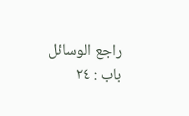راجع الوسائل باب : ٢٤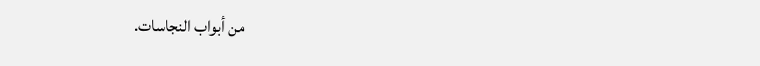من أبواب النجاسات.